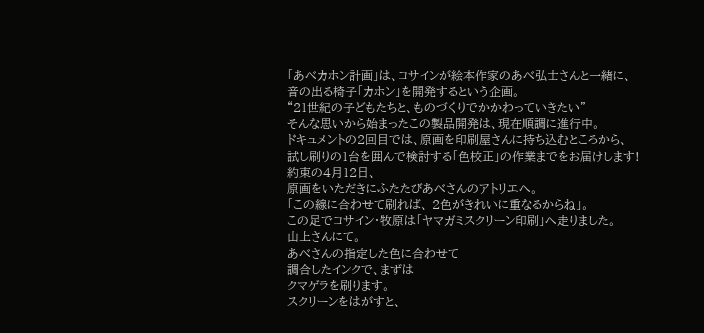「あべカホン計画」は、コサインが絵本作家のあべ弘士さんと一緒に、
音の出る椅子「カホン」を開発するという企画。
“21世紀の子どもたちと、ものづくりでかかわっていきたい”
そんな思いから始まったこの製品開発は、現在順調に進行中。
ドキュメントの2回目では、原画を印刷屋さんに持ち込むところから、
試し刷りの1台を囲んで検討する「色校正」の作業までをお届けします!
約束の4月12日、
原画をいただきにふたたびあべさんのアトリエへ。
「この線に合わせて刷れば、 2色がきれいに重なるからね」。
この足でコサイン・牧原は「ヤマガミスクリーン印刷」へ走りました。
山上さんにて。
あべさんの指定した色に合わせて
調合したインクで、まずは
クマゲラを刷ります。
スクリーンをはがすと、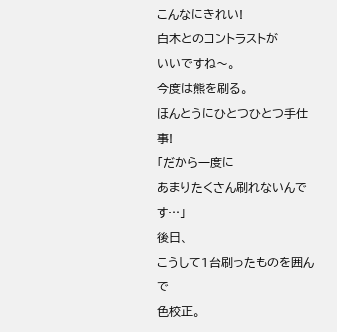こんなにきれい!
白木とのコントラストが
いいですね〜。
今度は熊を刷る。
ほんとうにひとつひとつ手仕事!
「だから一度に
あまりたくさん刷れないんです…」
後日、
こうして1台刷ったものを囲んで
色校正。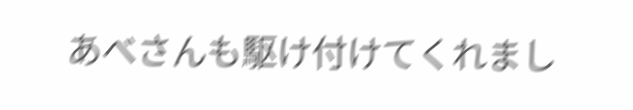あべさんも駆け付けてくれまし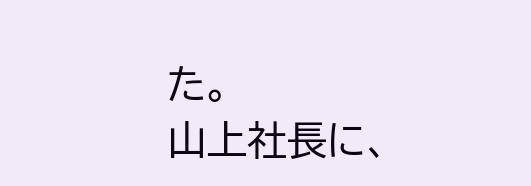た。
山上社長に、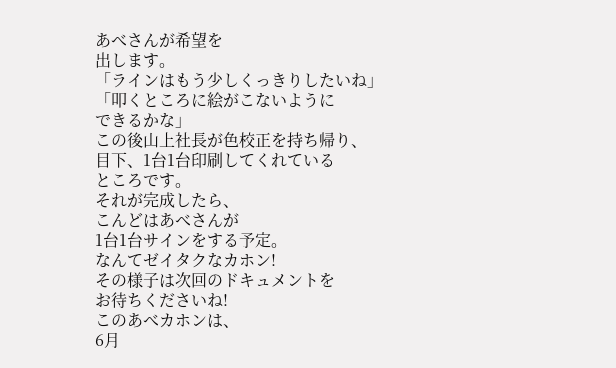あべさんが希望を
出します。
「ラインはもう少しくっきりしたいね」
「叩くところに絵がこないように
できるかな」
この後山上社長が色校正を持ち帰り、
目下、1台1台印刷してくれている
ところです。
それが完成したら、
こんどはあべさんが
1台1台サインをする予定。
なんてゼイタクなカホン!
その様子は次回のドキュメントを
お待ちくださいね!
このあべカホンは、
6月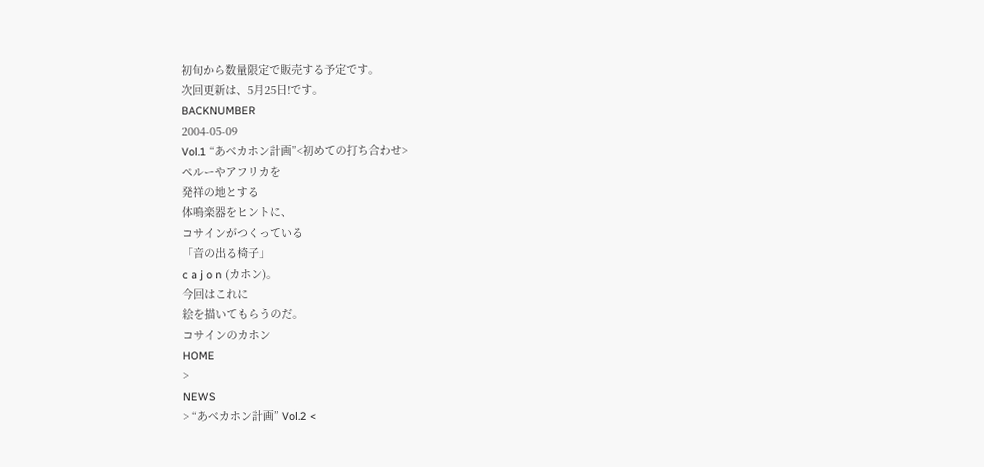初旬から数量限定で販売する予定です。
次回更新は、5月25日!です。
BACKNUMBER
2004-05-09
Vol.1 “あべカホン計画”<初めての打ち合わせ>
ペルーやアフリカを
発祥の地とする
体鳴楽器をヒントに、
コサインがつくっている
「音の出る椅子」
c a j o n (カホン)。
今回はこれに
絵を描いてもらうのだ。
コサインのカホン
HOME
>
NEWS
> “あべカホン計画” Vol.2 <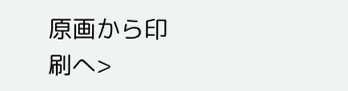原画から印刷へ>